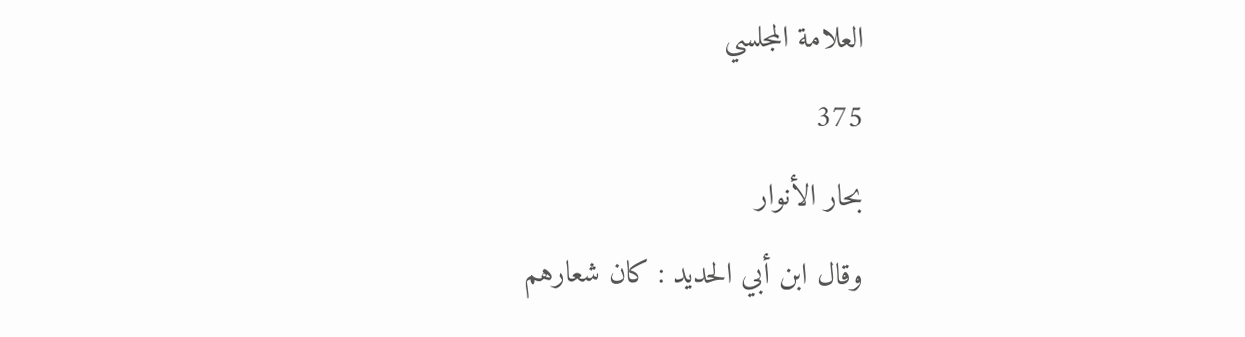العلامة المجلسي
375
بحار الأنوار
وقال ابن أبي الحديد : كان شعارهم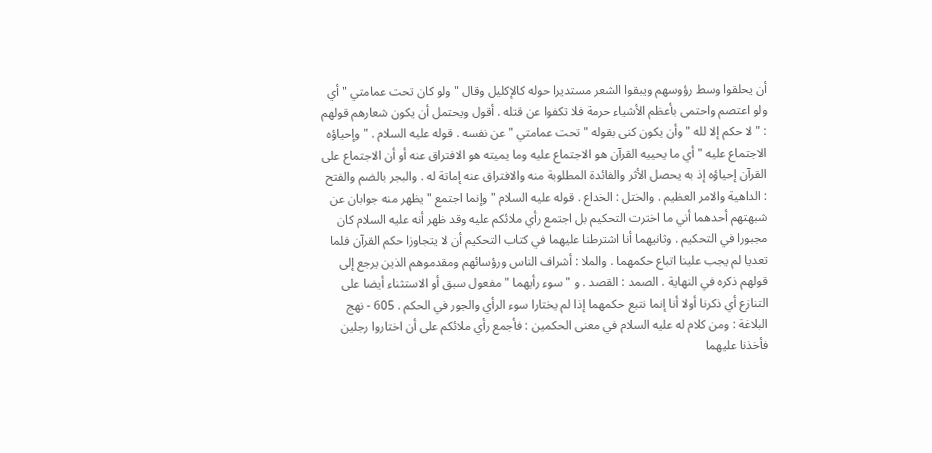أن يحلقوا وسط رؤوسهم ويبقوا الشعر مستديرا حوله كالإكليل وقال " ولو كان تحت عمامتي " أي ولو اعتصم واحتمى بأعظم الأشياء حرمة فلا تكفوا عن قتله . أقول ويحتمل أن يكون شعارهم قولهم : " لا حكم إلا لله " وأن يكون كنى بقوله " تحت عمامتي " عن نفسه . قوله عليه السلام . " وإحياؤه الاجتماع عليه " أي ما يحييه القرآن هو الاجتماع عليه وما يميته هو الافتراق عنه أو أن الاجتماع على القرآن إحياؤه إذ به يحصل الأثر والفائدة المطلوبة منه والافتراق عنه إماتة له . والبجر بالضم والفتح : الداهية والامر العظيم . والختل : الخداع . قوله عليه السلام " وإنما اجتمع " يظهر منه جوابان عن شبهتهم أحدهما أني ما اخترت التحكيم بل اجتمع رأي ملائكم عليه وقد ظهر أنه عليه السلام كان مجبورا في التحكيم . وثانيهما أنا اشترطنا عليهما في كتاب التحكيم أن لا يتجاوزا حكم القرآن فلما تعديا لم يجب علينا اتباع حكمهما . والملا : أشراف الناس ورؤسائهم ومقدموهم الذين يرجع إلى قولهم ذكره في النهاية . الصمد : القصد . و " سوء رأيهما " مفعول سبق أو الاستثناء أيضا على التنازع أي ذكرنا أولا أنا إنما نتبع حكمهما إذا لم يختارا سوء الرأي والجور في الحكم . 605 - نهج البلاغة : ومن كلام له عليه السلام في معنى الحكمين : فأجمع رأي ملائكم على أن اختاروا رجلين فأخذنا عليهما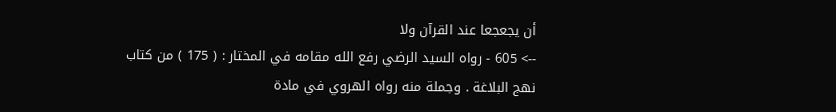أن يجعجعا عند القرآن ولا
--> 605 - رواه السيد الرضي رفع الله مقامه في المختار : ( 175 ) من كتاب نهج البلاغة . وجملة منه رواه الهروي في مادة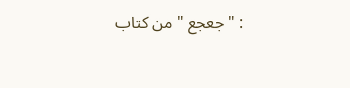: " جعجع " من كتاب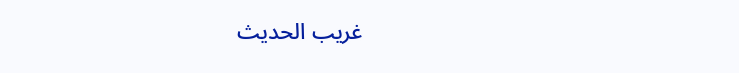غريب الحديث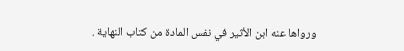ورواها عنه ابن الأثير في نفس المادة من كتاب النهاية .